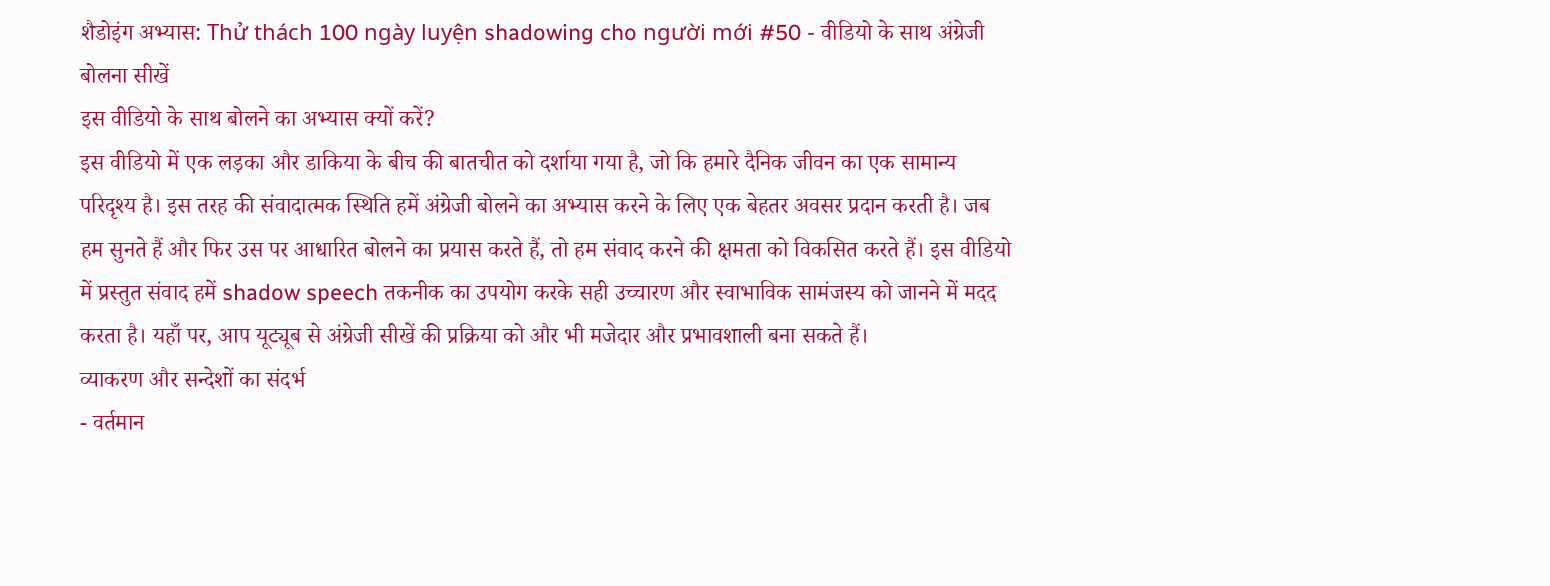शैडोइंग अभ्यास: Thử thách 100 ngày luyện shadowing cho người mới #50 - वीडियो के साथ अंग्रेजी बोलना सीखें
इस वीडियो के साथ बोलने का अभ्यास क्यों करें?
इस वीडियो में एक लड़का और डाकिया के बीच की बातचीत को दर्शाया गया है, जो कि हमारे दैनिक जीवन का एक सामान्य परिदृश्य है। इस तरह की संवादात्मक स्थिति हमें अंग्रेजी बोलने का अभ्यास करने के लिए एक बेहतर अवसर प्रदान करती है। जब हम सुनते हैं और फिर उस पर आधारित बोलने का प्रयास करते हैं, तो हम संवाद करने की क्षमता को विकसित करते हैं। इस वीडियो में प्रस्तुत संवाद हमें shadow speech तकनीक का उपयोग करके सही उच्चारण और स्वाभाविक सामंजस्य को जानने में मदद करता है। यहाँ पर, आप यूट्यूब से अंग्रेजी सीखें की प्रक्रिया को और भी मजेदार और प्रभावशाली बना सकते हैं।
व्याकरण और सन्देशों का संदर्भ
- वर्तमान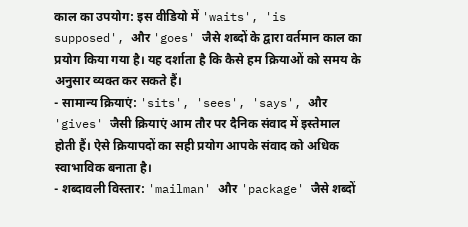काल का उपयोग: इस वीडियो में 'waits', 'is supposed', और 'goes' जैसे शब्दों के द्वारा वर्तमान काल का प्रयोग किया गया है। यह दर्शाता है कि कैसे हम क्रियाओं को समय के अनुसार व्यक्त कर सकते हैं।
- सामान्य क्रियाएं: 'sits', 'sees', 'says', और 'gives' जैसी क्रियाएं आम तौर पर दैनिक संवाद में इस्तेमाल होती हैं। ऐसे क्रियापदों का सही प्रयोग आपके संवाद को अधिक स्वाभाविक बनाता है।
- शब्दावली विस्तार: 'mailman' और 'package' जैसे शब्दों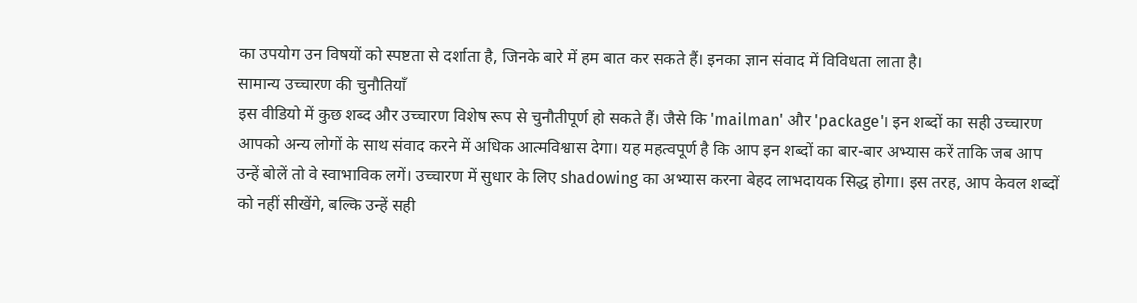का उपयोग उन विषयों को स्पष्टता से दर्शाता है, जिनके बारे में हम बात कर सकते हैं। इनका ज्ञान संवाद में विविधता लाता है।
सामान्य उच्चारण की चुनौतियाँ
इस वीडियो में कुछ शब्द और उच्चारण विशेष रूप से चुनौतीपूर्ण हो सकते हैं। जैसे कि 'mailman' और 'package'। इन शब्दों का सही उच्चारण आपको अन्य लोगों के साथ संवाद करने में अधिक आत्मविश्वास देगा। यह महत्वपूर्ण है कि आप इन शब्दों का बार-बार अभ्यास करें ताकि जब आप उन्हें बोलें तो वे स्वाभाविक लगें। उच्चारण में सुधार के लिए shadowing का अभ्यास करना बेहद लाभदायक सिद्ध होगा। इस तरह, आप केवल शब्दों को नहीं सीखेंगे, बल्कि उन्हें सही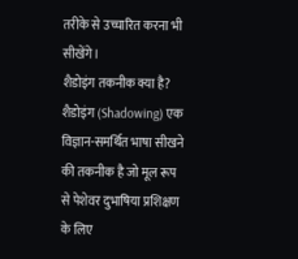तरीके से उच्चारित करना भी सीखेंगे।
शैडोइंग तकनीक क्या है?
शैडोइंग (Shadowing) एक विज्ञान-समर्थित भाषा सीखने की तकनीक है जो मूल रूप से पेशेवर दुभाषिया प्रशिक्षण के लिए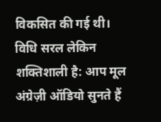विकसित की गई थी। विधि सरल लेकिन शक्तिशाली है: आप मूल अंग्रेज़ी ऑडियो सुनते हैं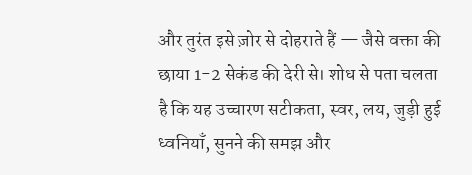और तुरंत इसे ज़ोर से दोहराते हैं — जैसे वक्ता की छाया 1-2 सेकंड की देरी से। शोध से पता चलता है कि यह उच्चारण सटीकता, स्वर, लय, जुड़ी हुई ध्वनियाँ, सुनने की समझ और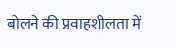बोलने की प्रवाहशीलता में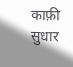काफ़ी सुधार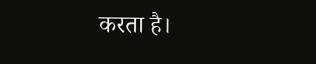करता है।